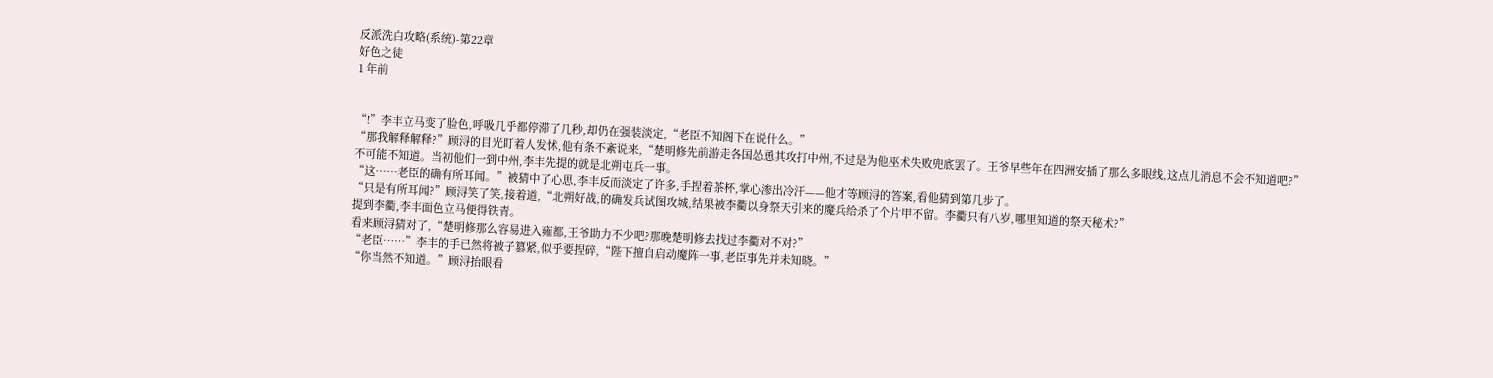反派洗白攻略(系统)-第22章
好色之徒
1 年前


“!”李丰立马变了脸色,呼吸几乎都停滞了几秒,却仍在强装淡定,“老臣不知阁下在说什么。”
“那我解释解释?”顾浔的目光盯着人发怵,他有条不紊说来,“楚明修先前游走各国怂恿其攻打中州,不过是为他巫术失败兜底罢了。王爷早些年在四洲安插了那么多眼线,这点儿消息不会不知道吧?”
不可能不知道。当初他们一到中州,李丰先提的就是北朔屯兵一事。
“这……老臣的确有所耳闻。”被猜中了心思,李丰反而淡定了许多,手捏着茶杯,掌心渗出冷汗——他才等顾浔的答案,看他猜到第几步了。
“只是有所耳闻?”顾浔笑了笑,接着道,“北朔好战,的确发兵试图攻城,结果被李衢以身祭天引来的魔兵给杀了个片甲不留。李衢只有八岁,哪里知道的祭天秘术?”
提到李衢,李丰面色立马便得铁青。
看来顾浔猜对了,“楚明修那么容易进入雍都,王爷助力不少吧?那晚楚明修去找过李衢对不对?”
“老臣……”李丰的手已然将被子篡紧,似乎要捏碎,“陛下擅自启动魔阵一事,老臣事先并未知晓。”
“你当然不知道。”顾浔抬眼看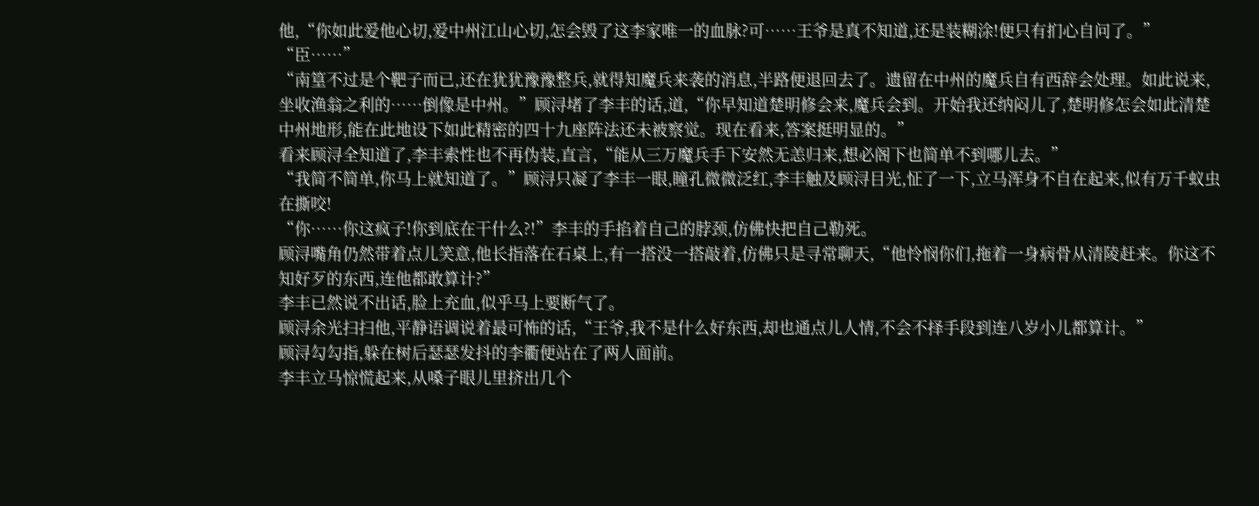他,“你如此爱他心切,爱中州江山心切,怎会毁了这李家唯一的血脉?可……王爷是真不知道,还是装糊涂!便只有扪心自问了。”
“臣……”
“南篁不过是个靶子而已,还在犹犹豫豫整兵,就得知魔兵来袭的消息,半路便退回去了。遗留在中州的魔兵自有西辞会处理。如此说来,坐收渔翁之利的……倒像是中州。”顾浔堵了李丰的话,道,“你早知道楚明修会来,魔兵会到。开始我还纳闷儿了,楚明修怎会如此清楚中州地形,能在此地设下如此精密的四十九座阵法还未被察觉。现在看来,答案挺明显的。”
看来顾浔全知道了,李丰索性也不再伪装,直言,“能从三万魔兵手下安然无恙归来,想必阁下也简单不到哪儿去。”
“我简不简单,你马上就知道了。”顾浔只凝了李丰一眼,瞳孔微微泛红,李丰触及顾浔目光,怔了一下,立马浑身不自在起来,似有万千蚁虫在撕咬!
“你……你这疯子!你到底在干什么?!”李丰的手掐着自己的脖颈,仿佛快把自己勒死。
顾浔嘴角仍然带着点儿笑意,他长指落在石桌上,有一搭没一搭敲着,仿佛只是寻常聊天,“他怜悯你们,拖着一身病骨从清陵赶来。你这不知好歹的东西,连他都敢算计?”
李丰已然说不出话,脸上充血,似乎马上要断气了。
顾浔余光扫扫他,平静语调说着最可怖的话,“王爷,我不是什么好东西,却也通点儿人情,不会不择手段到连八岁小儿都算计。”
顾浔勾勾指,躲在树后瑟瑟发抖的李衢便站在了两人面前。
李丰立马惊慌起来,从嗓子眼儿里挤出几个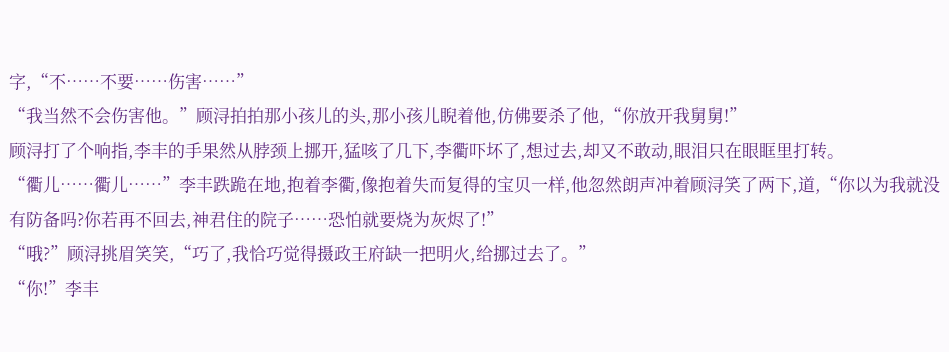字,“不……不要……伤害……”
“我当然不会伤害他。”顾浔拍拍那小孩儿的头,那小孩儿睨着他,仿佛要杀了他,“你放开我舅舅!”
顾浔打了个响指,李丰的手果然从脖颈上挪开,猛咳了几下,李衢吓坏了,想过去,却又不敢动,眼泪只在眼眶里打转。
“衢儿……衢儿……”李丰跌跪在地,抱着李衢,像抱着失而复得的宝贝一样,他忽然朗声冲着顾浔笑了两下,道,“你以为我就没有防备吗?你若再不回去,神君住的院子……恐怕就要烧为灰烬了!”
“哦?”顾浔挑眉笑笑,“巧了,我恰巧觉得摄政王府缺一把明火,给挪过去了。”
“你!”李丰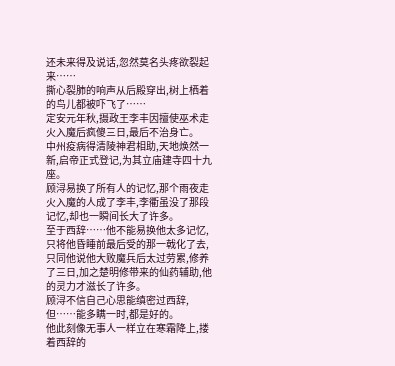还未来得及说话,忽然莫名头疼欲裂起来……
撕心裂肺的响声从后殿穿出,树上栖着的鸟儿都被吓飞了……
定安元年秋,摄政王李丰因擅使巫术走火入魔后疯傻三日,最后不治身亡。
中州疫病得清陵神君相助,天地焕然一新,启帝正式登记,为其立庙建寺四十九座。
顾浔易换了所有人的记忆,那个雨夜走火入魔的人成了李丰,李衢虽没了那段记忆,却也一瞬间长大了许多。
至于西辞……他不能易换他太多记忆,只将他昏睡前最后受的那一戟化了去,只同他说他大败魔兵后太过劳累,修养了三日,加之楚明修带来的仙药辅助,他的灵力才滋长了许多。
顾浔不信自己心思能缜密过西辞,但……能多瞒一时,都是好的。
他此刻像无事人一样立在寒霜降上,搂着西辞的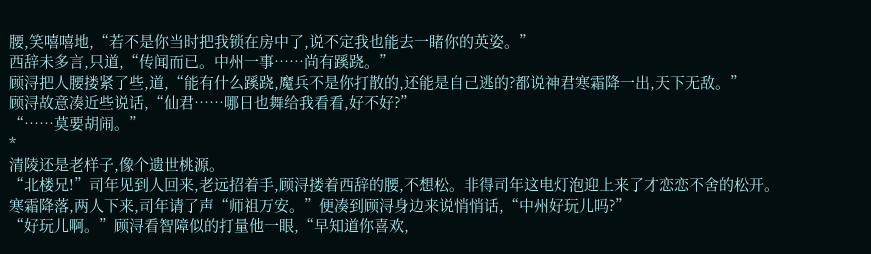腰,笑嘻嘻地,“若不是你当时把我锁在房中了,说不定我也能去一睹你的英姿。”
西辞未多言,只道,“传闻而已。中州一事……尚有蹊跷。”
顾浔把人腰搂紧了些,道,“能有什么蹊跷,魔兵不是你打散的,还能是自己逃的?都说神君寒霜降一出,天下无敌。”
顾浔故意凑近些说话,“仙君……哪日也舞给我看看,好不好?”
“……莫要胡闹。”
*
清陵还是老样子,像个遗世桃源。
“北楼兄!”司年见到人回来,老远招着手,顾浔搂着西辞的腰,不想松。非得司年这电灯泡迎上来了才恋恋不舍的松开。
寒霜降落,两人下来,司年请了声“师祖万安。”便凑到顾浔身边来说悄悄话,“中州好玩儿吗?”
“好玩儿啊。”顾浔看智障似的打量他一眼,“早知道你喜欢,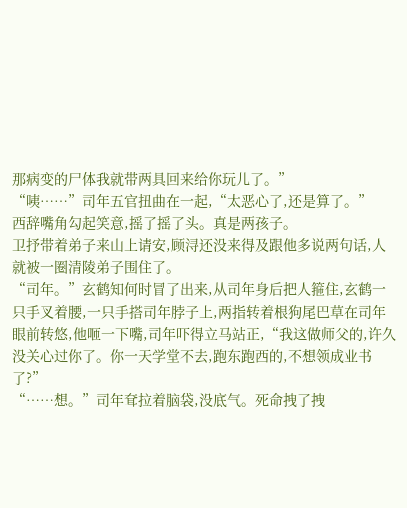那病变的尸体我就带两具回来给你玩儿了。”
“咦……”司年五官扭曲在一起,“太恶心了,还是算了。”
西辞嘴角勾起笑意,摇了摇了头。真是两孩子。
卫抒带着弟子来山上请安,顾浔还没来得及跟他多说两句话,人就被一圈清陵弟子围住了。
“司年。”玄鹤知何时冒了出来,从司年身后把人箍住,玄鹤一只手叉着腰,一只手搭司年脖子上,两指转着根狗尾巴草在司年眼前转悠,他咂一下嘴,司年吓得立马站正,“我这做师父的,许久没关心过你了。你一天学堂不去,跑东跑西的,不想领成业书了?”
“……想。”司年耷拉着脑袋,没底气。死命拽了拽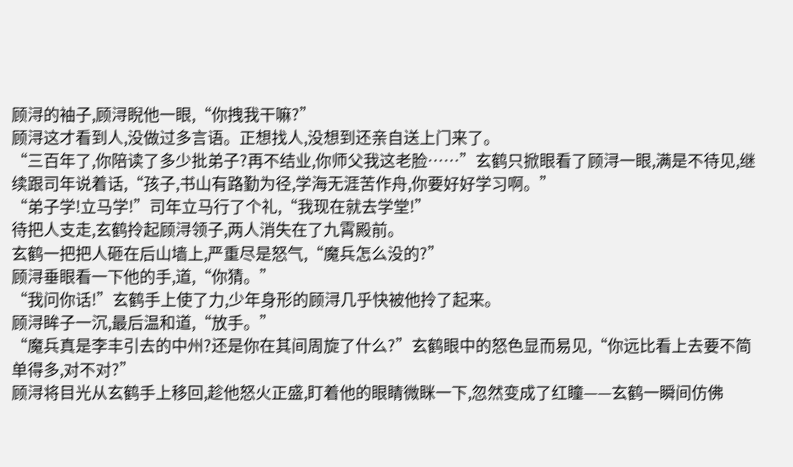顾浔的袖子,顾浔睨他一眼,“你拽我干嘛?”
顾浔这才看到人,没做过多言语。正想找人,没想到还亲自送上门来了。
“三百年了,你陪读了多少批弟子?再不结业,你师父我这老脸……”玄鹤只掀眼看了顾浔一眼,满是不待见,继续跟司年说着话,“孩子,书山有路勤为径,学海无涯苦作舟,你要好好学习啊。”
“弟子学!立马学!”司年立马行了个礼,“我现在就去学堂!”
待把人支走,玄鹤拎起顾浔领子,两人消失在了九霄殿前。
玄鹤一把把人砸在后山墙上,严重尽是怒气,“魔兵怎么没的?”
顾浔垂眼看一下他的手,道,“你猜。”
“我问你话!”玄鹤手上使了力,少年身形的顾浔几乎快被他拎了起来。
顾浔眸子一沉,最后温和道,“放手。”
“魔兵真是李丰引去的中州?还是你在其间周旋了什么?”玄鹤眼中的怒色显而易见,“你远比看上去要不简单得多,对不对?”
顾浔将目光从玄鹤手上移回,趁他怒火正盛,盯着他的眼睛微眯一下,忽然变成了红瞳——玄鹤一瞬间仿佛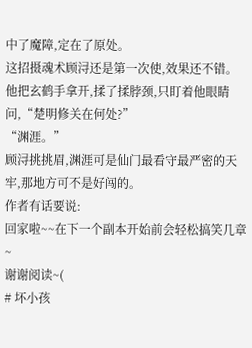中了魔障,定在了原处。
这招摄魂术顾浔还是第一次使,效果还不错。
他把玄鹤手拿开,揉了揉脖颈,只盯着他眼睛问,“楚明修关在何处?”
“渊涯。”
顾浔挑挑眉,渊涯可是仙门最看守最严密的天牢,那地方可不是好闯的。
作者有话要说:
回家啦~~在下一个副本开始前会轻松搞笑几章~
谢谢阅读~(
# 坏小孩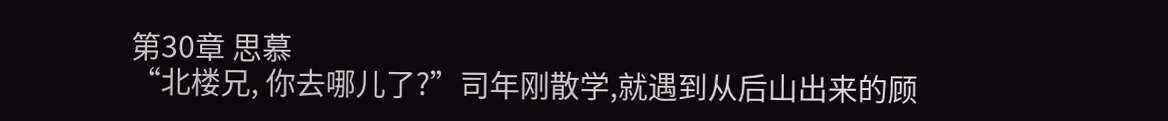第30章 思慕
“北楼兄, 你去哪儿了?”司年刚散学,就遇到从后山出来的顾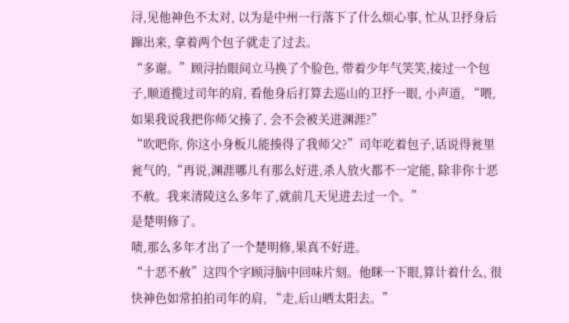浔,见他神色不太对, 以为是中州一行落下了什么烦心事, 忙从卫抒身后蹿出来, 拿着两个包子就走了过去。
“多谢。”顾浔抬眼间立马换了个脸色, 带着少年气笑笑,接过一个包子,顺道揽过司年的肩, 看他身后打算去巡山的卫抒一眼, 小声道, “喂, 如果我说我把你师父揍了, 会不会被关进渊涯?”
“吹吧你, 你这小身板儿能揍得了我师父?”司年吃着包子,话说得瓮里瓮气的,“再说,渊涯哪儿有那么好进,杀人放火都不一定能, 除非你十恶不赦。我来清陵这么多年了,就前几天见进去过一个。”
是楚明修了。
啧,那么多年才出了一个楚明修,果真不好进。
“十恶不赦”这四个字顾浔脑中回味片刻。他眯一下眼,算计着什么, 很快神色如常拍拍司年的肩, “走,后山晒太阳去。”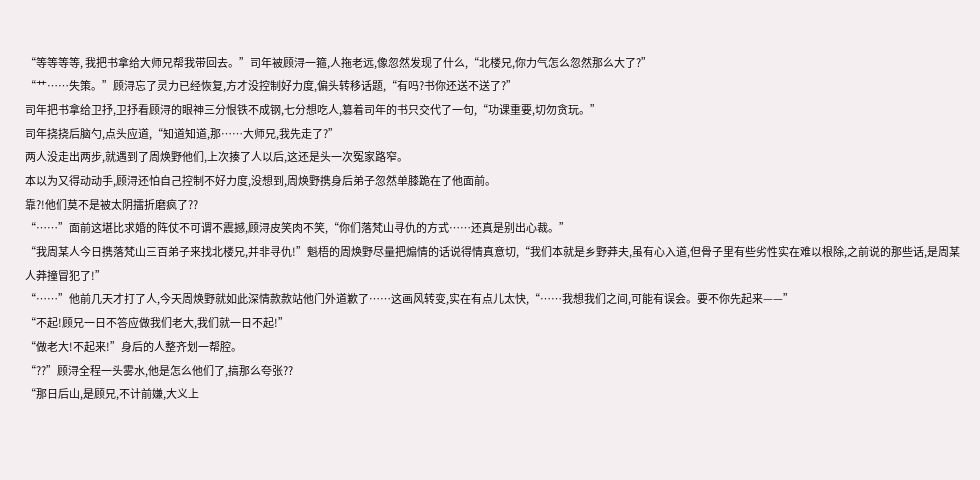“等等等等, 我把书拿给大师兄帮我带回去。”司年被顾浔一箍,人拖老远,像忽然发现了什么,“北楼兄,你力气怎么忽然那么大了?”
“艹……失策。”顾浔忘了灵力已经恢复,方才没控制好力度,偏头转移话题,“有吗?书你还送不送了?”
司年把书拿给卫抒,卫抒看顾浔的眼神三分恨铁不成钢,七分想吃人,篡着司年的书只交代了一句,“功课重要,切勿贪玩。”
司年挠挠后脑勺,点头应道,“知道知道,那……大师兄,我先走了?”
两人没走出两步,就遇到了周焕野他们,上次揍了人以后,这还是头一次冤家路窄。
本以为又得动动手,顾浔还怕自己控制不好力度,没想到,周焕野携身后弟子忽然单膝跪在了他面前。
靠?!他们莫不是被太阴擂折磨疯了??
“……”面前这堪比求婚的阵仗不可谓不震撼,顾浔皮笑肉不笑,“你们落梵山寻仇的方式……还真是别出心裁。”
“我周某人今日携落梵山三百弟子来找北楼兄,并非寻仇!”魁梧的周焕野尽量把煽情的话说得情真意切,“我们本就是乡野莽夫,虽有心入道,但骨子里有些劣性实在难以根除,之前说的那些话,是周某人莽撞冒犯了!”
“……”他前几天才打了人,今天周焕野就如此深情款款站他门外道歉了……这画风转变,实在有点儿太快,“……我想我们之间,可能有误会。要不你先起来——”
“不起!顾兄一日不答应做我们老大,我们就一日不起!”
“做老大!不起来!”身后的人整齐划一帮腔。
“??”顾浔全程一头雾水,他是怎么他们了,搞那么夸张??
“那日后山,是顾兄,不计前嫌,大义上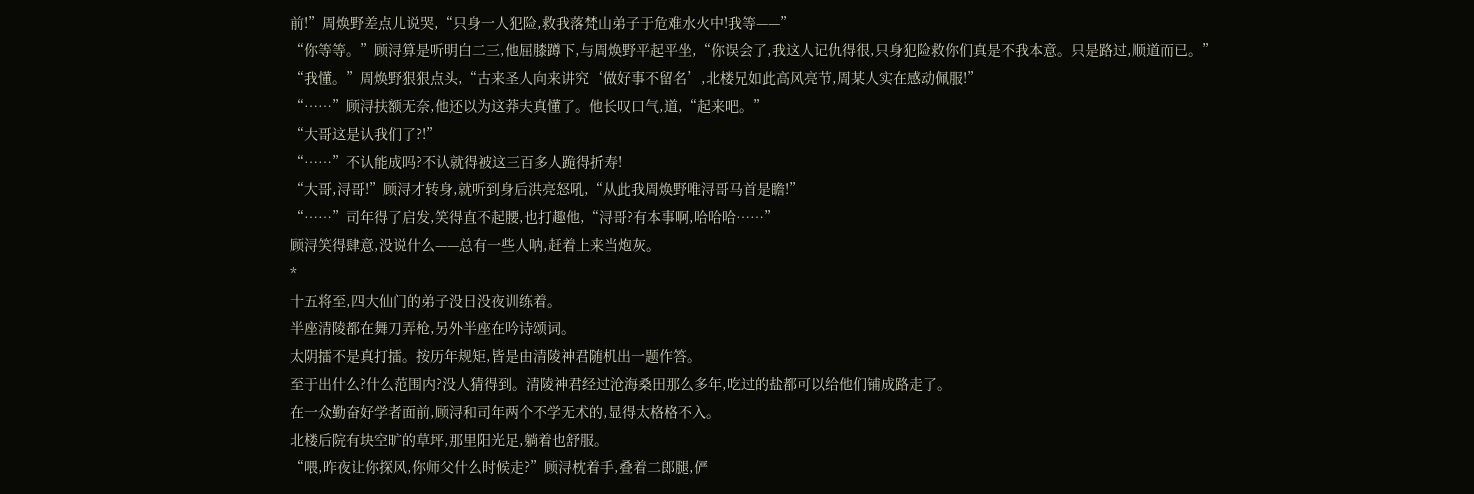前!”周焕野差点儿说哭,“只身一人犯险,救我落梵山弟子于危难水火中!我等——”
“你等等。”顾浔算是听明白二三,他屈膝蹲下,与周焕野平起平坐,“你误会了,我这人记仇得很,只身犯险救你们真是不我本意。只是路过,顺道而已。”
“我懂。”周焕野狠狠点头,“古来圣人向来讲究‘做好事不留名’,北楼兄如此高风亮节,周某人实在感动佩服!”
“……”顾浔扶额无奈,他还以为这莽夫真懂了。他长叹口气,道,“起来吧。”
“大哥这是认我们了?!”
“……”不认能成吗?不认就得被这三百多人跪得折寿!
“大哥,浔哥!”顾浔才转身,就听到身后洪亮怒吼,“从此我周焕野唯浔哥马首是瞻!”
“……”司年得了启发,笑得直不起腰,也打趣他,“浔哥?有本事啊,哈哈哈……”
顾浔笑得肆意,没说什么——总有一些人呐,赶着上来当炮灰。
*
十五将至,四大仙门的弟子没日没夜训练着。
半座清陵都在舞刀弄枪,另外半座在吟诗颂词。
太阴擂不是真打擂。按历年规矩,皆是由清陵神君随机出一题作答。
至于出什么?什么范围内?没人猜得到。清陵神君经过沧海桑田那么多年,吃过的盐都可以给他们铺成路走了。
在一众勤奋好学者面前,顾浔和司年两个不学无术的,显得太格格不入。
北楼后院有块空旷的草坪,那里阳光足,躺着也舒服。
“喂,昨夜让你探风,你师父什么时候走?”顾浔枕着手,叠着二郎腿,俨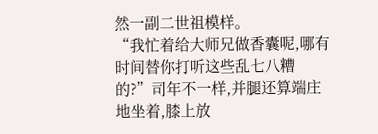然一副二世祖模样。
“我忙着给大师兄做香囊呢,哪有时间替你打听这些乱七八糟的?”司年不一样,并腿还算端庄地坐着,膝上放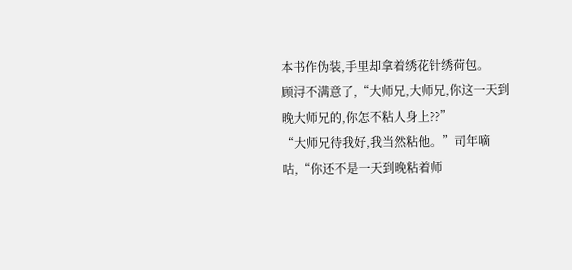本书作伪装,手里却拿着绣花针绣荷包。
顾浔不满意了,“大师兄,大师兄,你这一天到晚大师兄的,你怎不粘人身上??”
“大师兄待我好,我当然粘他。”司年嘀咕,“你还不是一天到晚粘着师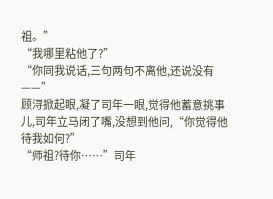祖。”
“我哪里粘他了?”
“你同我说话,三句两句不离他,还说没有——”
顾浔掀起眼,凝了司年一眼,觉得他蓄意挑事儿,司年立马闭了嘴,没想到他问,“你觉得他待我如何?”
“师祖?待你……”司年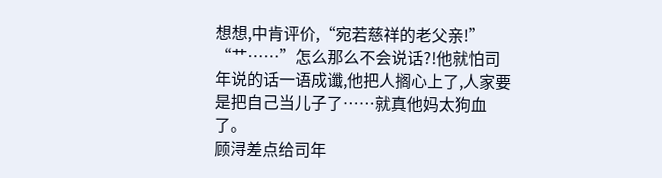想想,中肯评价,“宛若慈祥的老父亲!”
“艹……”怎么那么不会说话?!他就怕司年说的话一语成谶,他把人搁心上了,人家要是把自己当儿子了……就真他妈太狗血了。
顾浔差点给司年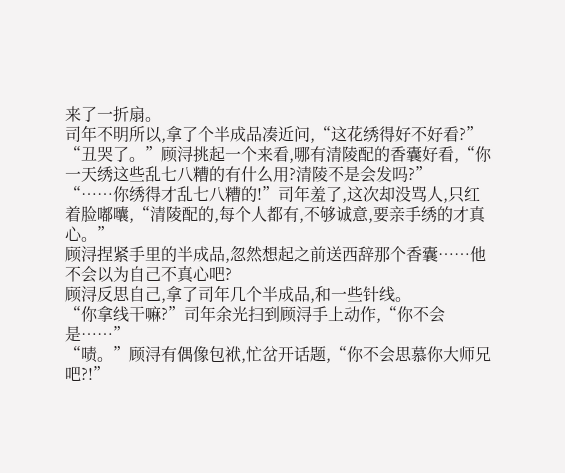来了一折扇。
司年不明所以,拿了个半成品凑近问,“这花绣得好不好看?”
“丑哭了。”顾浔挑起一个来看,哪有清陵配的香囊好看,“你一天绣这些乱七八糟的有什么用?清陵不是会发吗?”
“……你绣得才乱七八糟的!”司年羞了,这次却没骂人,只红着脸嘟囔,“清陵配的,每个人都有,不够诚意,要亲手绣的才真心。”
顾浔捏紧手里的半成品,忽然想起之前送西辞那个香囊……他不会以为自己不真心吧?
顾浔反思自己,拿了司年几个半成品,和一些针线。
“你拿线干嘛?”司年余光扫到顾浔手上动作,“你不会是……”
“啧。”顾浔有偶像包袱,忙岔开话题,“你不会思慕你大师兄吧?!”